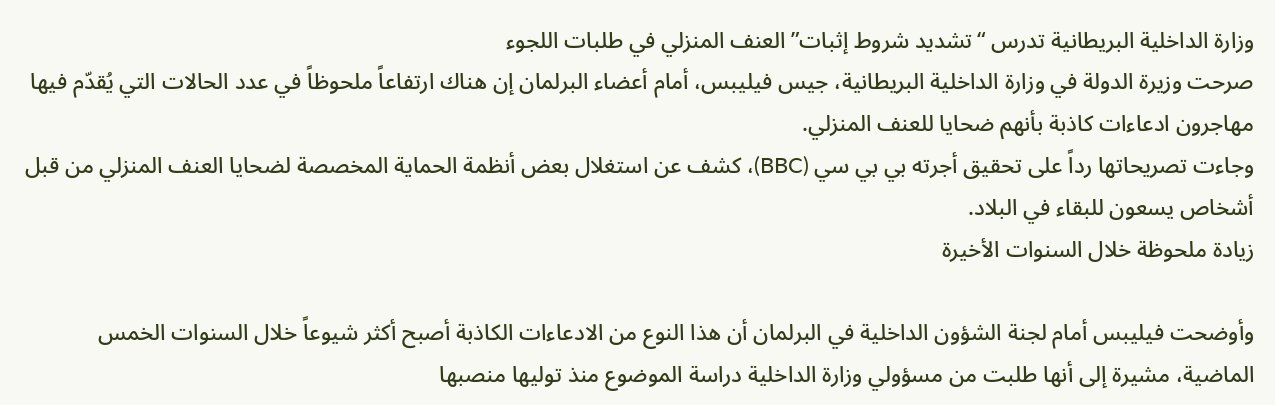وزارة الداخلية البريطانية تدرس “تشديد شروط إثبات” العنف المنزلي في طلبات اللجوء
صرحت وزيرة الدولة في وزارة الداخلية البريطانية، جيس فيليبس، أمام أعضاء البرلمان إن هناك ارتفاعاً ملحوظاً في عدد الحالات التي يُقدّم فيها مهاجرون ادعاءات كاذبة بأنهم ضحايا للعنف المنزلي.
وجاءت تصريحاتها رداً على تحقيق أجرته بي بي سي (BBC)، كشف عن استغلال بعض أنظمة الحماية المخصصة لضحايا العنف المنزلي من قبل أشخاص يسعون للبقاء في البلاد.
زيادة ملحوظة خلال السنوات الأخيرة

وأوضحت فيليبس أمام لجنة الشؤون الداخلية في البرلمان أن هذا النوع من الادعاءات الكاذبة أصبح أكثر شيوعاً خلال السنوات الخمس الماضية، مشيرة إلى أنها طلبت من مسؤولي وزارة الداخلية دراسة الموضوع منذ توليها منصبها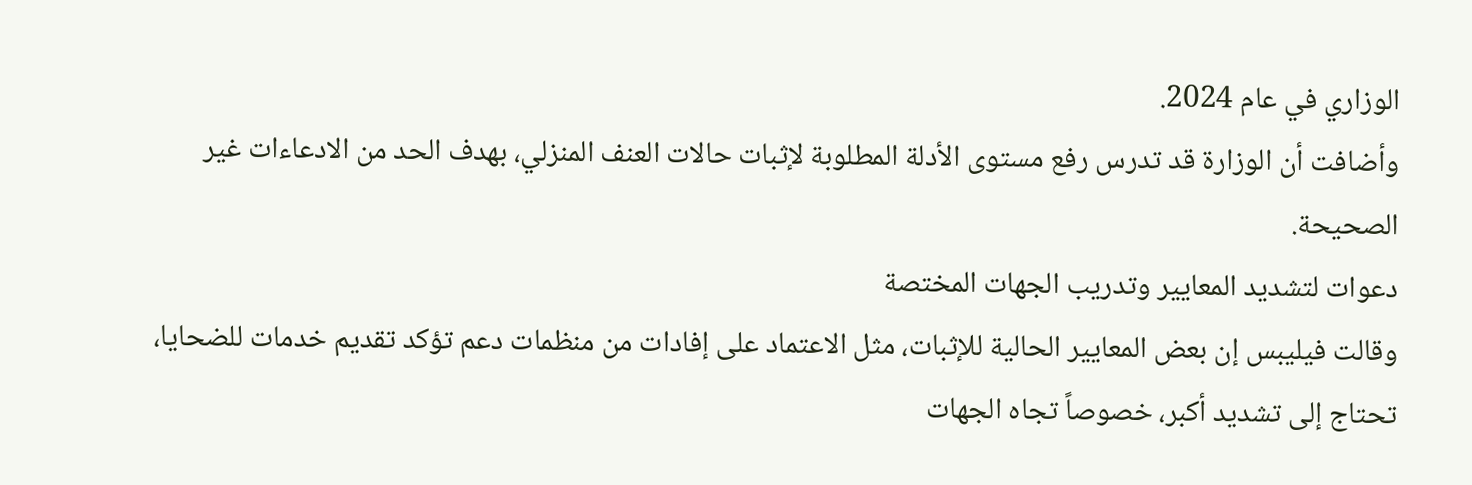الوزاري في عام 2024.
وأضافت أن الوزارة قد تدرس رفع مستوى الأدلة المطلوبة لإثبات حالات العنف المنزلي، بهدف الحد من الادعاءات غير الصحيحة.
دعوات لتشديد المعايير وتدريب الجهات المختصة
وقالت فيليبس إن بعض المعايير الحالية للإثبات، مثل الاعتماد على إفادات من منظمات دعم تؤكد تقديم خدمات للضحايا، تحتاج إلى تشديد أكبر، خصوصاً تجاه الجهات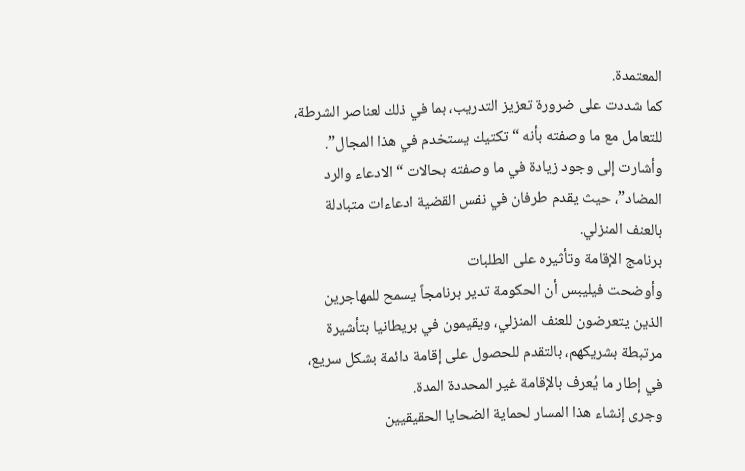المعتمدة.
كما شددت على ضرورة تعزيز التدريب، بما في ذلك لعناصر الشرطة، للتعامل مع ما وصفته بأنه “تكتيك يستخدم في هذا المجال”.
وأشارت إلى وجود زيادة في ما وصفته بحالات “الادعاء والرد المضاد”، حيث يقدم طرفان في نفس القضية ادعاءات متبادلة بالعنف المنزلي.
برنامج الإقامة وتأثيره على الطلبات
وأوضحت فيليبس أن الحكومة تدير برنامجاً يسمح للمهاجرين الذين يتعرضون للعنف المنزلي، ويقيمون في بريطانيا بتأشيرة مرتبطة بشريكهم، بالتقدم للحصول على إقامة دائمة بشكل سريع، في إطار ما يُعرف بالإقامة غير المحددة المدة.
وجرى إنشاء هذا المسار لحماية الضحايا الحقيقيين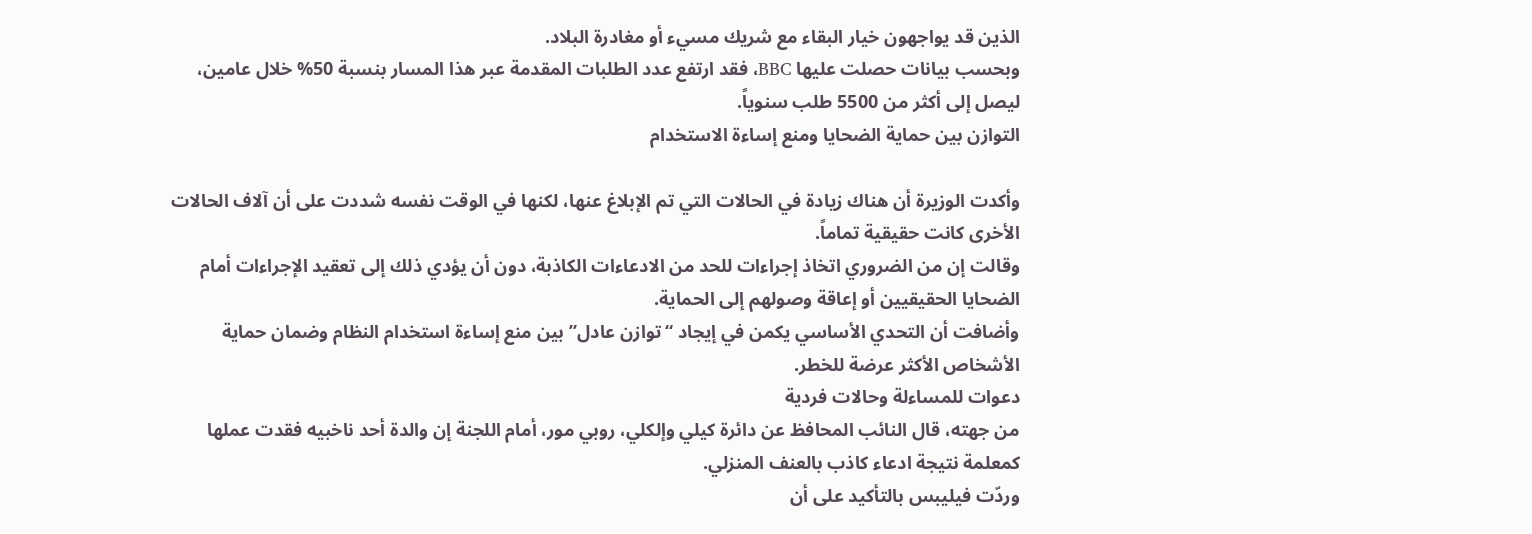الذين قد يواجهون خيار البقاء مع شريك مسيء أو مغادرة البلاد.
وبحسب بيانات حصلت عليها BBC، فقد ارتفع عدد الطلبات المقدمة عبر هذا المسار بنسبة 50% خلال عامين، ليصل إلى أكثر من 5500 طلب سنوياً.
التوازن بين حماية الضحايا ومنع إساءة الاستخدام

وأكدت الوزيرة أن هناك زيادة في الحالات التي تم الإبلاغ عنها، لكنها في الوقت نفسه شددت على أن آلاف الحالات الأخرى كانت حقيقية تماماً.
وقالت إن من الضروري اتخاذ إجراءات للحد من الادعاءات الكاذبة، دون أن يؤدي ذلك إلى تعقيد الإجراءات أمام الضحايا الحقيقيين أو إعاقة وصولهم إلى الحماية.
وأضافت أن التحدي الأساسي يكمن في إيجاد “توازن عادل” بين منع إساءة استخدام النظام وضمان حماية الأشخاص الأكثر عرضة للخطر.
دعوات للمساءلة وحالات فردية
من جهته، قال النائب المحافظ عن دائرة كيلي وإلكلي، روبي مور، أمام اللجنة إن والدة أحد ناخبيه فقدت عملها كمعلمة نتيجة ادعاء كاذب بالعنف المنزلي.
وردّت فيليبس بالتأكيد على أن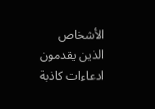الأشخاص الذين يقدمون ادعاءات كاذبة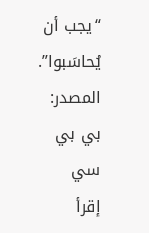“يجب أن يُحاسَبوا”.
المصدر: بي بي سي
إقرأ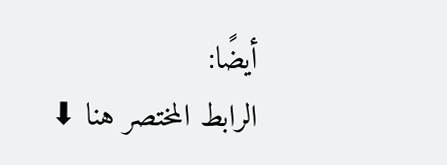أيضًا:
الرابط المختصر هنا ⬇